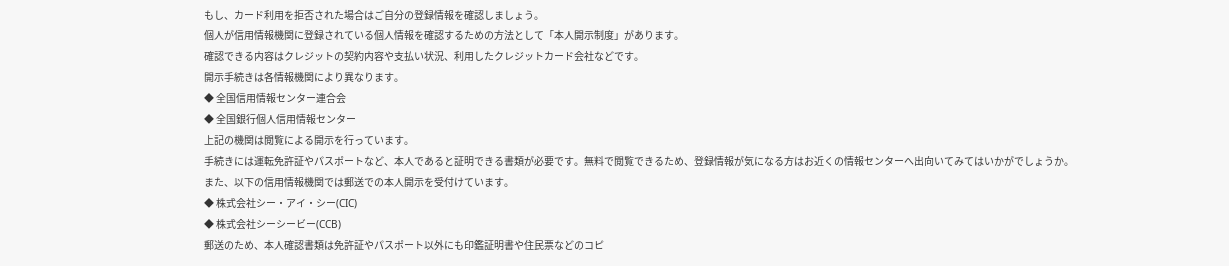もし、カード利用を拒否された場合はご自分の登録情報を確認しましょう。
個人が信用情報機関に登録されている個人情報を確認するための方法として「本人開示制度」があります。
確認できる内容はクレジットの契約内容や支払い状況、利用したクレジットカード会社などです。
開示手続きは各情報機関により異なります。
◆ 全国信用情報センター連合会
◆ 全国銀行個人信用情報センター
上記の機関は閲覧による開示を行っています。
手続きには運転免許証やパスポートなど、本人であると証明できる書類が必要です。無料で閲覧できるため、登録情報が気になる方はお近くの情報センターへ出向いてみてはいかがでしょうか。
また、以下の信用情報機関では郵送での本人開示を受付けています。
◆ 株式会社シー・アイ・シー(CIC)
◆ 株式会社シーシービー(CCB)
郵送のため、本人確認書類は免許証やパスポート以外にも印鑑証明書や住民票などのコピ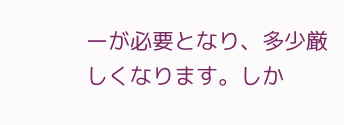ーが必要となり、多少厳しくなります。しか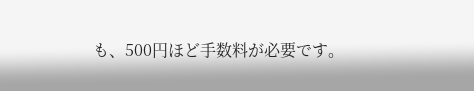も、500円ほど手数料が必要です。